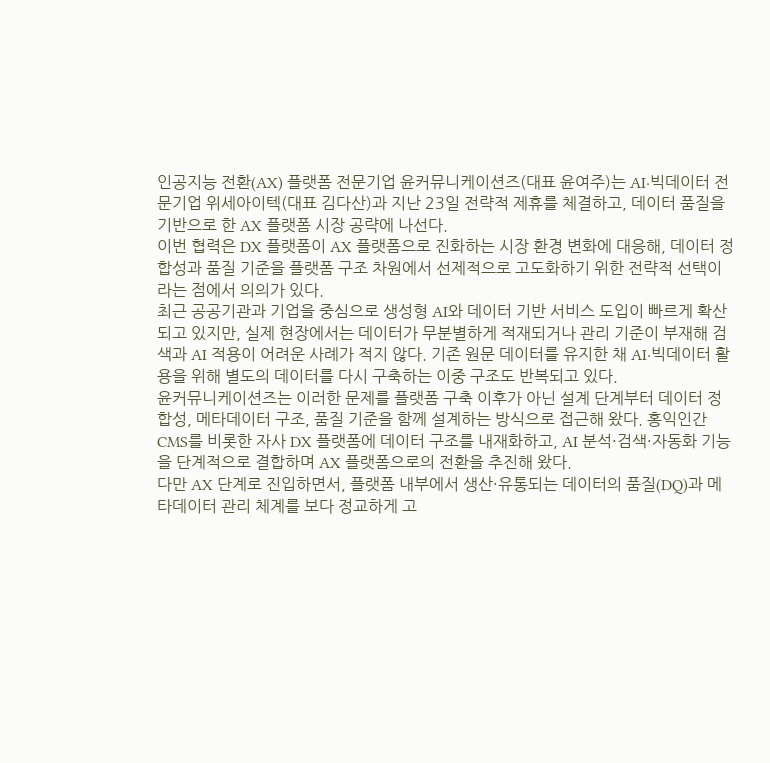인공지능 전환(AX) 플랫폼 전문기업 윤커뮤니케이션즈(대표 윤여주)는 AI·빅데이터 전문기업 위세아이텍(대표 김다산)과 지난 23일 전략적 제휴를 체결하고, 데이터 품질을 기반으로 한 AX 플랫폼 시장 공략에 나선다.
이번 협력은 DX 플랫폼이 AX 플랫폼으로 진화하는 시장 환경 변화에 대응해, 데이터 정합성과 품질 기준을 플랫폼 구조 차원에서 선제적으로 고도화하기 위한 전략적 선택이라는 점에서 의의가 있다.
최근 공공기관과 기업을 중심으로 생성형 AI와 데이터 기반 서비스 도입이 빠르게 확산되고 있지만, 실제 현장에서는 데이터가 무분별하게 적재되거나 관리 기준이 부재해 검색과 AI 적용이 어려운 사례가 적지 않다. 기존 원문 데이터를 유지한 채 AI·빅데이터 활용을 위해 별도의 데이터를 다시 구축하는 이중 구조도 반복되고 있다.
윤커뮤니케이션즈는 이러한 문제를 플랫폼 구축 이후가 아닌 설계 단계부터 데이터 정합성, 메타데이터 구조, 품질 기준을 함께 설계하는 방식으로 접근해 왔다. 홍익인간CMS를 비롯한 자사 DX 플랫폼에 데이터 구조를 내재화하고, AI 분석·검색·자동화 기능을 단계적으로 결합하며 AX 플랫폼으로의 전환을 추진해 왔다.
다만 AX 단계로 진입하면서, 플랫폼 내부에서 생산·유통되는 데이터의 품질(DQ)과 메타데이터 관리 체계를 보다 정교하게 고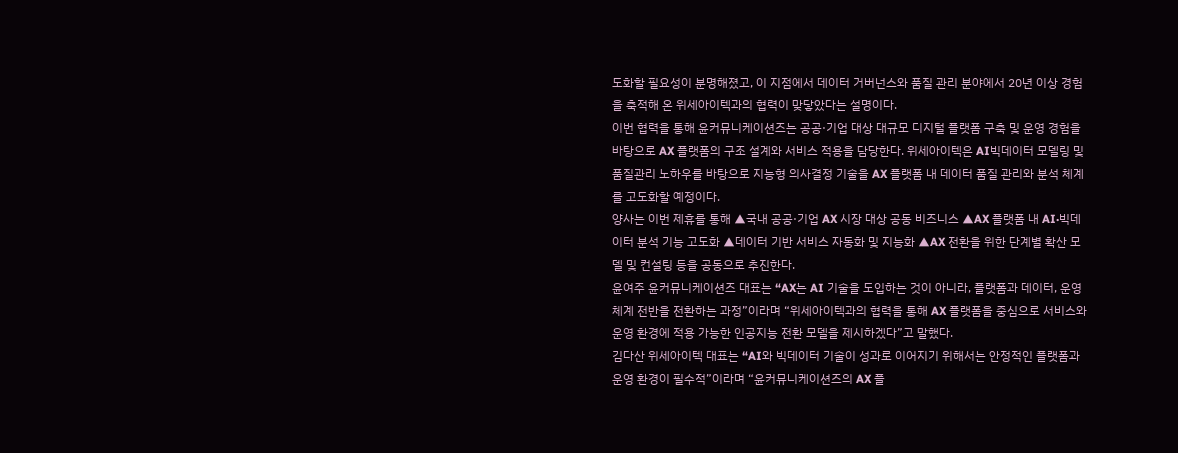도화할 필요성이 분명해졌고, 이 지점에서 데이터 거버넌스와 품질 관리 분야에서 20년 이상 경험을 축적해 온 위세아이텍과의 협력이 맞닿았다는 설명이다.
이번 협력을 통해 윤커뮤니케이션즈는 공공·기업 대상 대규모 디지털 플랫폼 구축 및 운영 경험을 바탕으로 AX 플랫폼의 구조 설계와 서비스 적용을 담당한다. 위세아이텍은 AI빅데이터 모델링 및 품질관리 노하우를 바탕으로 지능형 의사결정 기술을 AX 플랫폼 내 데이터 품질 관리와 분석 체계를 고도화할 예정이다.
양사는 이번 제휴를 통해 ▲국내 공공·기업 AX 시장 대상 공동 비즈니스 ▲AX 플랫폼 내 AI·빅데이터 분석 기능 고도화 ▲데이터 기반 서비스 자동화 및 지능화 ▲AX 전환을 위한 단계별 확산 모델 및 컨설팅 등을 공동으로 추진한다.
윤여주 윤커뮤니케이션즈 대표는 “AX는 AI 기술을 도입하는 것이 아니라, 플랫폼과 데이터, 운영 체계 전반을 전환하는 과정”이라며 “위세아이텍과의 협력을 통해 AX 플랫폼을 중심으로 서비스와 운영 환경에 적용 가능한 인공지능 전환 모델을 제시하겠다”고 말했다.
김다산 위세아이텍 대표는 “AI와 빅데이터 기술이 성과로 이어지기 위해서는 안정적인 플랫폼과 운영 환경이 필수적”이라며 “윤커뮤니케이션즈의 AX 플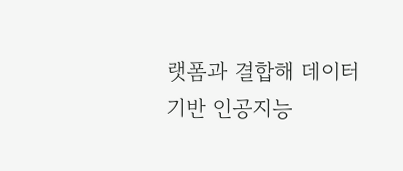랫폼과 결합해 데이터 기반 인공지능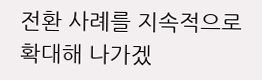전환 사례를 지속적으로 확대해 나가겠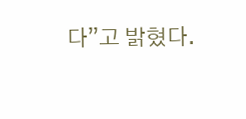다”고 밝혔다.